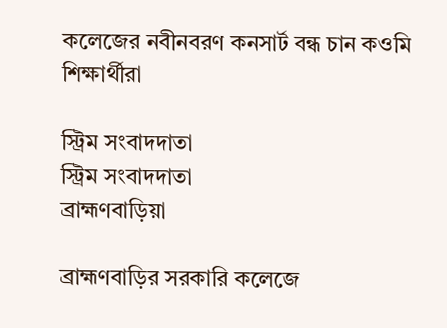কলেজের নবীনবরণ কনসার্ট বন্ধ চান কওমি শিক্ষার্থীরা

স্ট্রিম সংবাদদাতা
স্ট্রিম সংবাদদাতা
ব্রাহ্মণবাড়িয়া

ব্রাহ্মণবাড়ির সরকারি কলেজে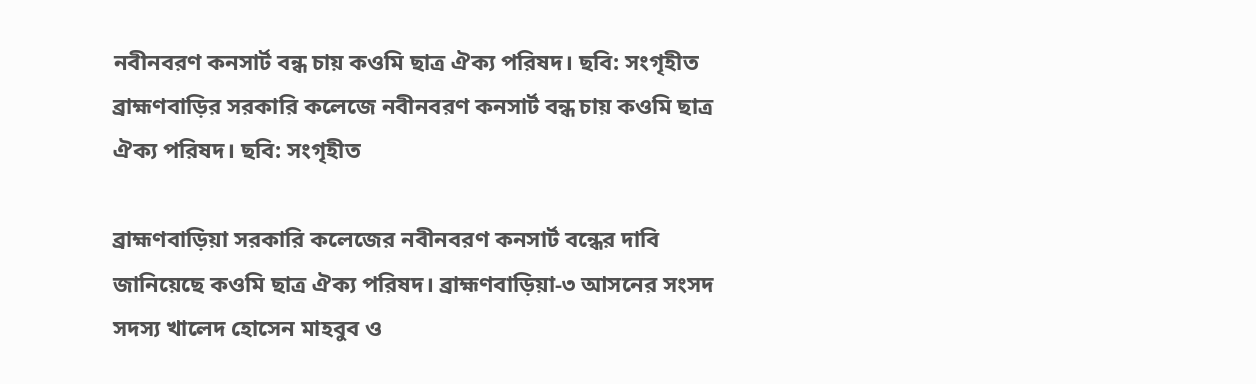নবীনবরণ কনসার্ট বন্ধ চায় কওমি ছাত্র ঐক্য পরিষদ। ছবি: সংগৃহীত
ব্রাহ্মণবাড়ির সরকারি কলেজে নবীনবরণ কনসার্ট বন্ধ চায় কওমি ছাত্র ঐক্য পরিষদ। ছবি: সংগৃহীত

ব্রাহ্মণবাড়িয়া সরকারি কলেজের নবীনবরণ কনসার্ট বন্ধের দাবি জানিয়েছে কওমি ছাত্র ঐক্য পরিষদ। ব্রাহ্মণবাড়িয়া-৩ আসনের সংসদ সদস্য খালেদ হোসেন মাহবুব ও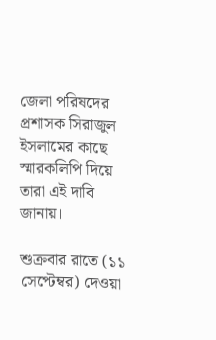জেলা পরিষদের প্রশাসক সিরাজুল ইসলামের কাছে স্মারকলিপি দিয়ে তারা এই দাবি জানায়।

শুক্রবার রাতে (১১ সেপ্টেম্বর) দেওয়া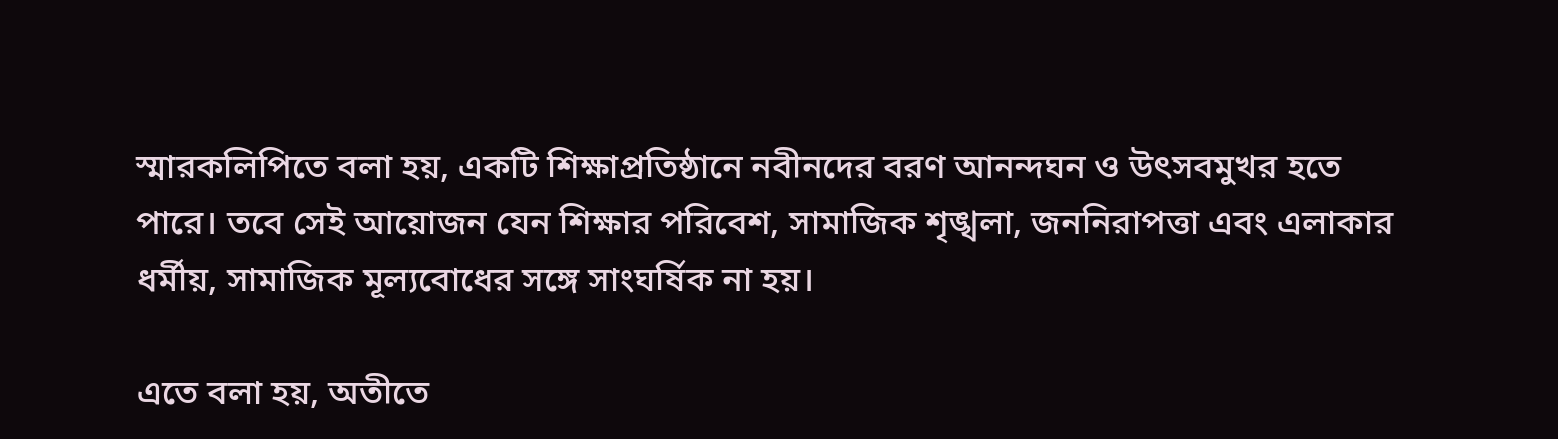স্মারকলিপিতে বলা হয়, একটি শিক্ষাপ্রতিষ্ঠানে নবীনদের বরণ আনন্দঘন ও উৎসবমুখর হতে পারে। তবে সেই আয়োজন যেন শিক্ষার পরিবেশ, সামাজিক শৃঙ্খলা, জননিরাপত্তা এবং এলাকার ধর্মীয়, সামাজিক মূল্যবোধের সঙ্গে সাংঘর্ষিক না হয়।

এতে বলা হয়, অতীতে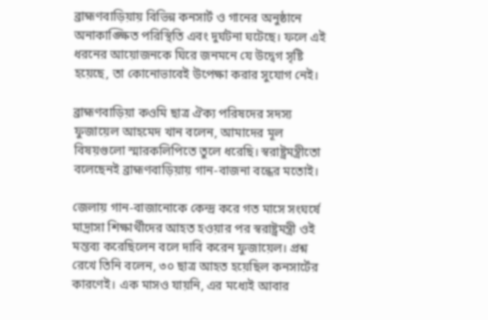ব্রাহ্মণবাড়িয়ায় বিভিন্ন কনসার্ট ও গানের অনুষ্ঠানে অনাকাঙ্ক্ষিত পরিস্থিতি এবং দুর্ঘটনা ঘটেছে। ফলে এই ধরনের আয়োজনকে ঘিরে জনমনে যে উদ্বেগ সৃষ্টি হয়েছে, তা কোনোভাবেই উপেক্ষা করার সুযোগ নেই।

ব্রাহ্মণবাড়িয়া কওমি ছাত্র ঐক্য পরিষদের সদস্য ফুজায়েল আহমেদ খান বলেন, আমাদের মূল বিষয়গুলো স্মারকলিপিতে তুলে ধরেছি। স্বরাষ্ট্রমন্ত্রীতো বলেছেনই ব্রাহ্মণবাড়িয়ায় গান-বাজনা বন্ধের মতোই।

জেলায় গান-বাজানোকে কেন্দ্র করে গত মাসে সংঘর্ষে মাদ্রাসা শিক্ষার্থীদের আহত হওয়ার পর স্বরাষ্ট্রমন্ত্রী ওই মন্তব্য করেছিলেন বলে দাবি করেন ফুজায়েল। প্রশ্ন রেখে তিনি বলেন, ৩০ ছাত্র আহত হয়েছিল কনসার্টের কারণেই। এক মাসও যায়নি, এর মধ্যেই আবার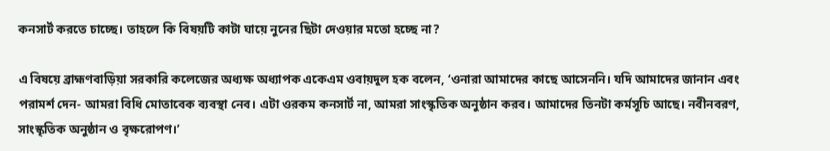কনসার্ট করতে চাচ্ছে। তাহলে কি বিষয়টি কাটা ঘায়ে নুনের ছিটা দেওয়ার মতো হচ্ছে না?

এ বিষয়ে ব্রাহ্মণবাড়িয়া সরকারি কলেজের অধ্যক্ষ অধ্যাপক একেএম ওবায়দুল হক বলেন, ‘ওনারা আমাদের কাছে আসেননি। যদি আমাদের জানান এবং পরামর্শ দেন- আমরা বিধি মোতাবেক ব্যবস্থা নেব। এটা ওরকম কনসার্ট না, আমরা সাংস্কৃতিক অনুষ্ঠান করব। আমাদের তিনটা কর্মসূচি আছে। নবীনবরণ, সাংস্কৃতিক অনুষ্ঠান ও বৃক্ষরোপণ।’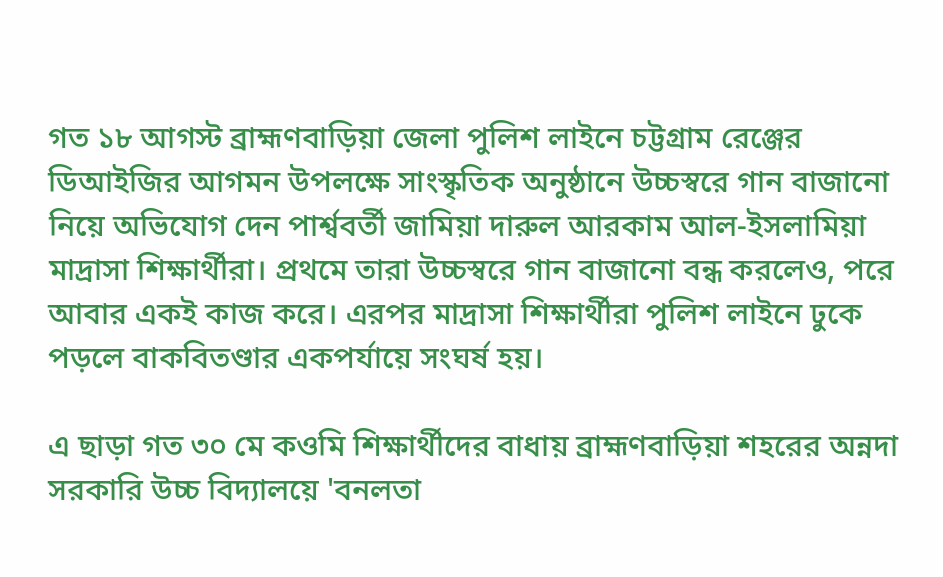গত ১৮ আগস্ট ব্রাহ্মণবাড়িয়া জেলা পুলিশ লাইনে চট্টগ্রাম রেঞ্জের ডিআইজির আগমন উপলক্ষে সাংস্কৃতিক অনুষ্ঠানে উচ্চস্বরে গান বাজানো নিয়ে অভিযোগ দেন পার্শ্ববর্তী জামিয়া দারুল আরকাম আল-ইসলামিয়া মাদ্রাসা শিক্ষার্থীরা। প্রথমে তারা উচ্চস্বরে গান বাজানো বন্ধ করলেও, পরে আবার একই কাজ করে। এরপর মাদ্রাসা শিক্ষার্থীরা পুলিশ লাইনে ঢুকে পড়লে বাকবিতণ্ডার একপর্যায়ে সংঘর্ষ হয়।

এ ছাড়া গত ৩০ মে কওমি শিক্ষার্থীদের বাধায় ব্রাহ্মণবাড়িয়া শহরের অন্নদা সরকারি উচ্চ বিদ্যালয়ে 'বনলতা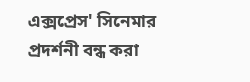এক্সপ্রেস' সিনেমার প্রদর্শনী বন্ধ করা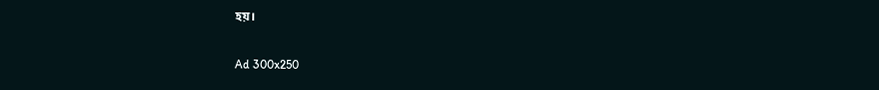হয়।

Ad 300x250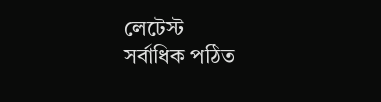লেটেস্ট
সর্বাধিক পঠিত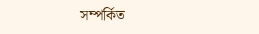সম্পর্কিত